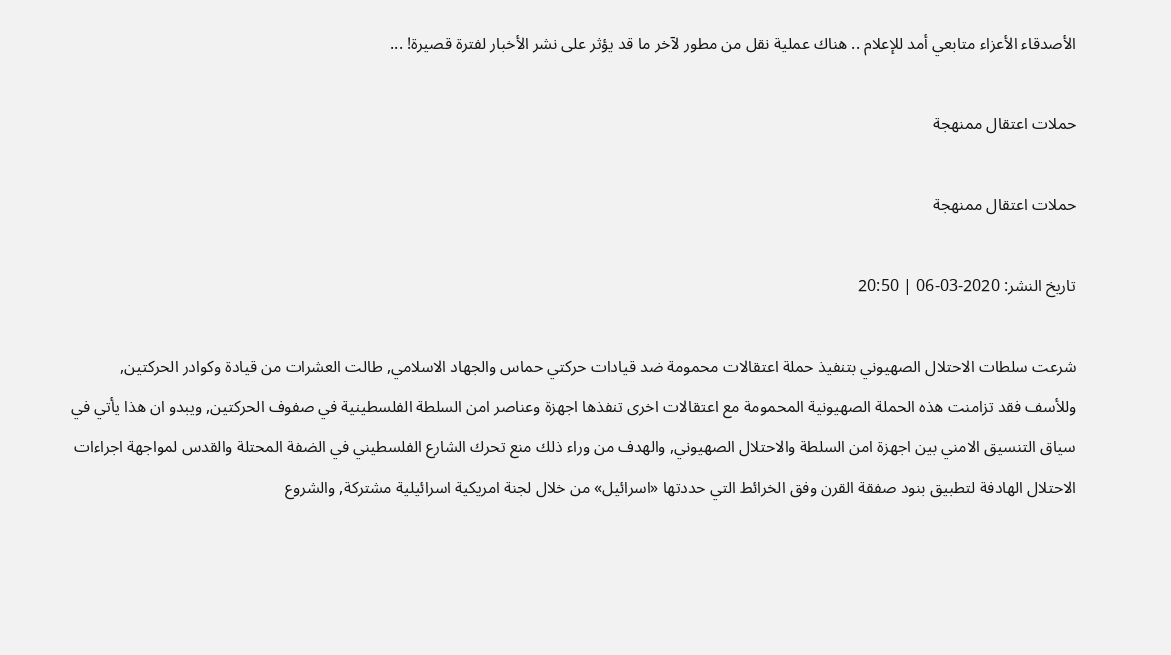الأصدقاء الأعزاء متابعي أمد للإعلام .. هناك عملية نقل من مطور لآخر ما قد يؤثر على نشر الأخبار لفترة قصيرة! ...

حملات اعتقال ممنهجة

حملات اعتقال ممنهجة

تاريخ النشر: 2020-03-06 | 20:50

شرعت سلطات الاحتلال الصهيوني بتنفيذ حملة اعتقالات محمومة ضد قيادات حركتي حماس والجهاد الاسلامي, طالت العشرات من قيادة وكوادر الحركتين, وللأسف فقد تزامنت هذه الحملة الصهيونية المحمومة مع اعتقالات اخرى تنفذها اجهزة وعناصر امن السلطة الفلسطينية في صفوف الحركتين, ويبدو ان هذا يأتي في سياق التنسيق الامني بين اجهزة امن السلطة والاحتلال الصهيوني, والهدف من وراء ذلك منع تحرك الشارع الفلسطيني في الضفة المحتلة والقدس لمواجهة اجراءات الاحتلال الهادفة لتطبيق بنود صفقة القرن وفق الخرائط التي حددتها «اسرائيل» من خلال لجنة امريكية اسرائيلية مشتركة, والشروع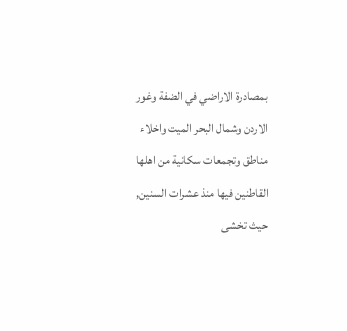بمصادرة الاراضي في الضفة وغور الاردن وشمال البحر الميت واخلاء مناطق وتجمعات سكانية من اهلها القاطنين فيها منذ عشرات السنين, حيث تخشى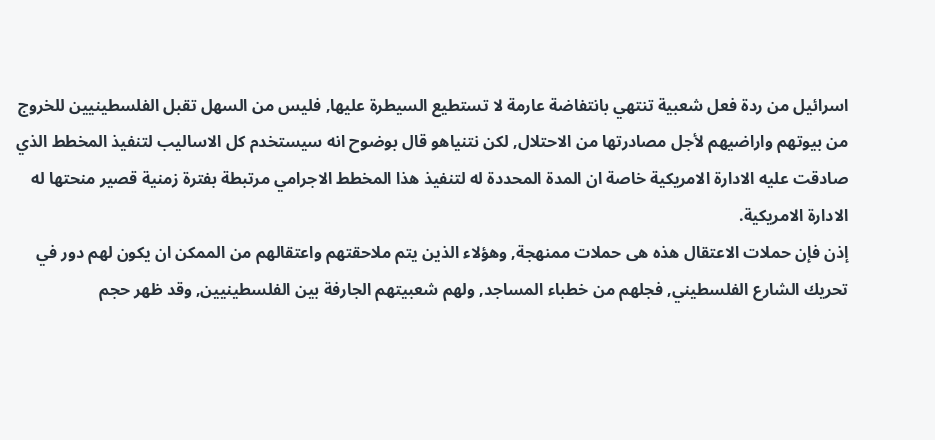اسرائيل من ردة فعل شعبية تنتهي بانتفاضة عارمة لا تستطيع السيطرة عليها, فليس من السهل تقبل الفلسطينيين للخروج من بيوتهم واراضيهم لأجل مصادرتها من الاحتلال, لكن نتنياهو قال بوضوح انه سيستخدم كل الاساليب لتنفيذ المخطط الذي صادقت عليه الادارة الامريكية خاصة ان المدة المحددة له لتنفيذ هذا المخطط الاجرامي مرتبطة بفترة زمنية قصير منحتها له الادارة الامريكية.
إذن فإن حملات الاعتقال هذه هى حملات ممنهجة, وهؤلاء الذين يتم ملاحقتهم واعتقالهم من الممكن ان يكون لهم دور في تحريك الشارع الفلسطيني, فجلهم من خطباء المساجد, ولهم شعبيتهم الجارفة بين الفلسطينيين, وقد ظهر حجم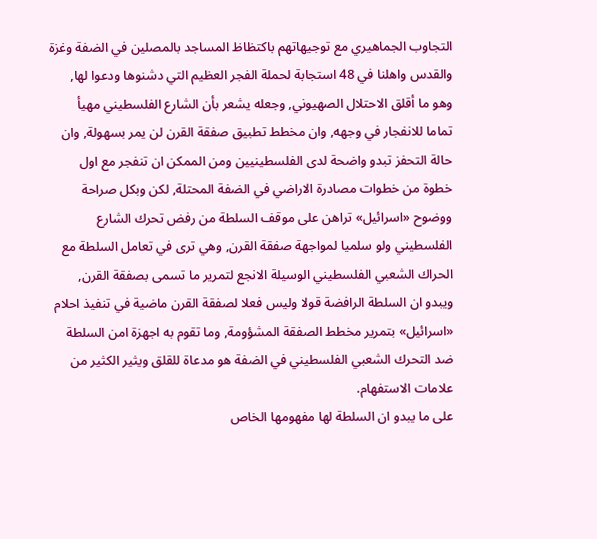التجاوب الجماهيري مع توجيهاتهم باكتظاظ المساجد بالمصلين في الضفة وغزة والقدس واهلنا في 48 استجابة لحملة الفجر العظيم التي دشنوها ودعوا لها, وهو ما أقلق الاحتلال الصهيوني, وجعله يشعر بأن الشارع الفلسطيني مهيأ تماما للانفجار في وجهه, وان مخطط تطبيق صفقة القرن لن يمر بسهولة, وان حالة التحفز تبدو واضحة لدى الفلسطينيين ومن الممكن ان تنفجر مع اول خطوة من خطوات مصادرة الاراضي في الضفة المحتلة, لكن وبكل صراحة ووضوح «اسرائيل» تراهن على موقف السلطة من رفض تحرك الشارع الفلسطيني ولو سلميا لمواجهة صفقة القرن, وهي ترى في تعامل السلطة مع الحراك الشعبي الفلسطيني الوسيلة الانجع لتمرير ما تسمى بصفقة القرن, ويبدو ان السلطة الرافضة قولا وليس فعلا لصفقة القرن ماضية في تنفيذ احلام «اسرائيل» بتمرير مخطط الصفقة المشؤومة, وما تقوم به اجهزة امن السلطة ضد التحرك الشعبي الفلسطيني في الضفة هو مدعاة للقلق ويثير الكثير من علامات الاستفهام.
على ما يبدو ان السلطة لها مفهومها الخاص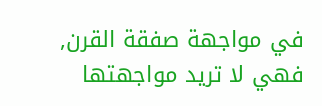في مواجهة صفقة القرن, فهي لا تريد مواجهتها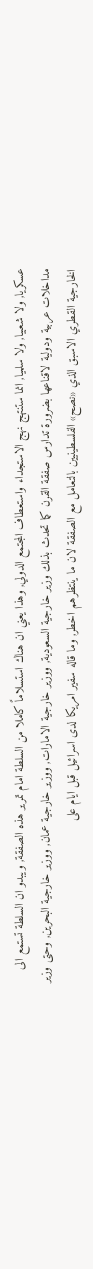عسكريا, ولا شعبيا, ولا سلميا, انما ستنتهج نهج الاستجداء واستعطاف المجتمع الدولي, وهذا يعني ان هناك استسلاماً كاملا من السلطة امام تمرير هذه الصفقة, ويبدو ان السلطة تستمع الى مداخلات عربية ودولية لاقناعها بضرورة تدارس صفقة القرن كما تحدث بذلك وزير خارجية السعودية, ووزير خارجية الامارات, ووزير خارجية عمان, ووزير خارجية البحرين, وحتى وزير الخارجية القطري الاسبق الذي «نصح» الفلسطينيين بالتعامل مع الصفقة لان ما ينتظرهم اخطر, وما قاله سفير امريكا لدى اسرائيل قبل ايام على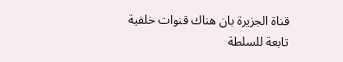قناة الجزيرة بان هناك قنوات خلفية تابعة للسلطة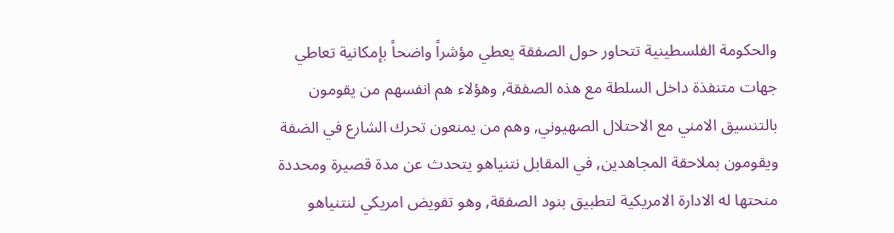والحكومة الفلسطينية تتحاور حول الصفقة يعطي مؤشراً واضحاً بإمكانية تعاطي جهات متنفذة داخل السلطة مع هذه الصفقة, وهؤلاء هم انفسهم من يقومون بالتنسيق الامني مع الاحتلال الصهيوني, وهم من يمنعون تحرك الشارع في الضفة ويقومون بملاحقة المجاهدين, في المقابل نتنياهو يتحدث عن مدة قصيرة ومحددة منحتها له الادارة الامريكية لتطبيق بنود الصفقة, وهو تفويض امريكي لنتنياهو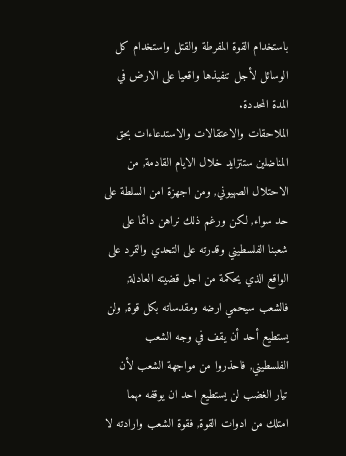باستخدام القوة المفرطة والقتل واستخدام كل الوسائل لأجل تنفيذها واقعيا على الارض في المدة المحددة.
الملاحقات والاعتقالات والاستدعاءات بحق المناضلين ستتزايد خلال الايام القادمة, من الاحتلال الصهيوني, ومن اجهزة امن السلطة على حد سواء, لكن ورغم ذلك نراهن دائما على شعبنا الفلسطيني وقدرته على التحدي والتمرد على الواقع الذي يحكمة من اجل قضيته العادلة, فالشعب سيحمي ارضه ومقدساته بكل قوة, ولن يستطيع أحد أن يقف في وجه الشعب الفلسطيني, فاحذروا من مواجهة الشعب لأن تيار الغضب لن يستطيع احد ان يوقفه مهما امتلك من ادوات القوة, فقوة الشعب وارادته لا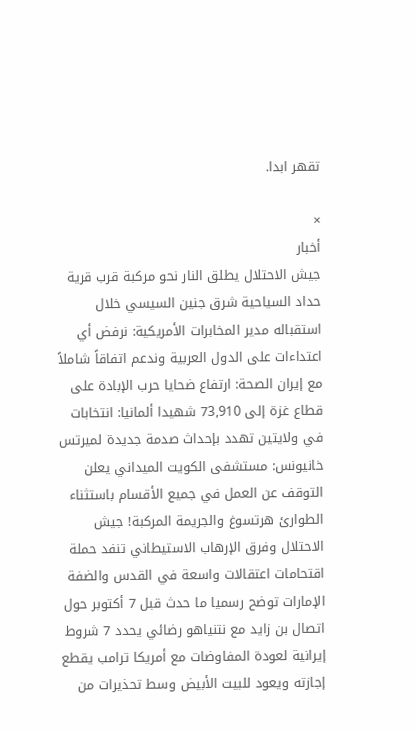تقهر ابدا.

×
أخبار
جيش الاحتلال يطلق النار نحو مركبة قرب قرية حداد السياحية شرق جنين السيسي خلال استقباله مدير المخابرات الأمريكية: نرفض أي اعتداءات على الدول العربية وندعم اتفاقاً شاملاً مع إيران الصحة: ارتفاع ضحايا حرب الإبادة على قطاع غزة إلى 73,910 شهيدا ألمانيا: انتخابات في ولايتين تهدد بإحداث صدمة جديدة لميرتس خانيونس: مستشفى الكويت الميداني يعلن التوقف عن العمل في جميع الأقسام باستثناء الطوارئ هرتسوغ والجريمة المركبة! جيش الاحتلال وفرق الإرهاب الاستيطاني تنفد حملة اقتحامات اعتقالات واسعة في القدس والضفة الإمارات توضح رسميا ما حدث قبل 7 أكتوبر حول اتصال بن زايد مع نتنياهو رضائي يحدد 7 شروط إيرانية لعودة المفاوضات مع أمريكا ترامب يقطع إجازته ويعود للبيت الأبيض وسط تحذيرات من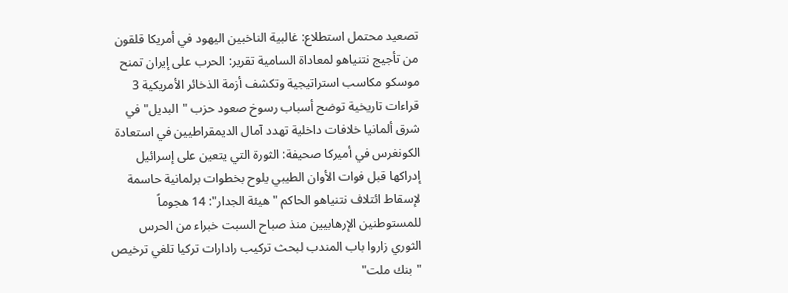تصعيد محتمل استطلاع: غالبية الناخبين اليهود في أمريكا قلقون من تأجيج نتنياهو لمعاداة السامية تقرير: الحرب على إيران تمنح موسكو مكاسب استراتيجية وتكشف أزمة الذخائر الأمريكية 3 قراءات تاريخية توضح أسباب رسوخ صعود حزب "البديل" في شرق ألمانيا خلافات داخلية تهدد آمال الديمقراطيين في استعادة الكونغرس في أميركا صحيفة: الثورة التي يتعين على إسرائيل إدراكها قبل فوات الأوان الطيبي يلوح بخطوات برلمانية حاسمة لإسقاط ائتلاف نتنياهو الحاكم "هيئة الجدار": 14 هجوماً للمستوطنين الإرهابيين منذ صباح السبت خبراء من الحرس الثوري زاروا باب المندب لبحث تركيب رادارات تركيا تلغي ترخيص "بنك ملت"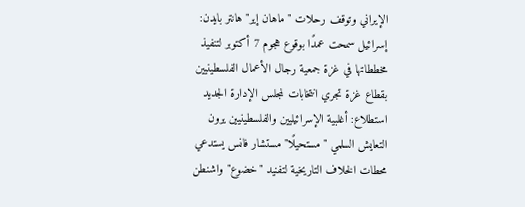الإيراني وتوقف رحلات "ماهان إير" هانتر بايدن: إسرائيل سمحت عمدًا بوقوع هجوم 7 أكتوبر لتنفيذ مخططاتها في غزة جمعية رجال الأعمال الفلسطينيين بقطاع غزة تجري انتخابات لمجلس الإدارة الجديد استطلاع: أغلبية الإسرائيليين والفلسطينيين يرون التعايش السلمي "مستحيلًا" مستشار فانس يستدعي محطات الخلاف التاريخية لتفنيد "خضوع" واشنطن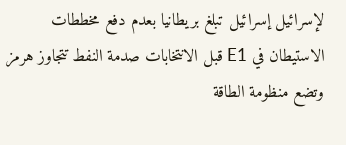لإسرائيل إسرائيل تبلغ بريطانيا بعدم دفع مخططات الاستيطان في E1 قبل الانتخابات صدمة النفط تتجاوز هرمز وتضع منظومة الطاقة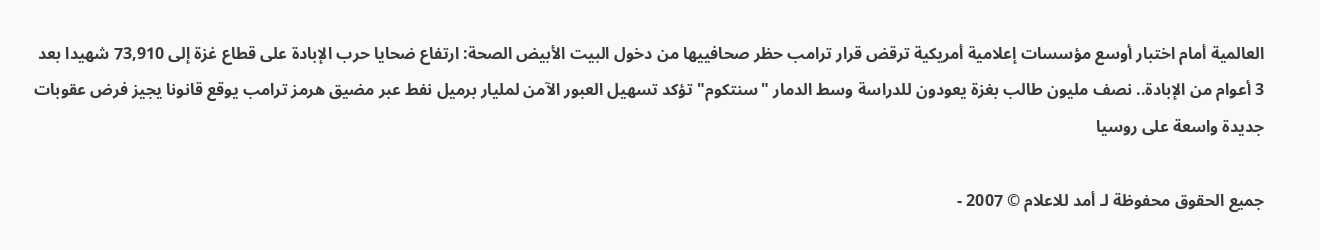العالمية أمام اختبار أوسع مؤسسات إعلامية أمريكية ترقض قرار ترامب حظر صحافييها من دخول البيت الأبيض الصحة: ارتفاع ضحايا حرب الإبادة على قطاع غزة إلى 73,910 شهيدا بعد 3 أعوام من الإبادة.. نصف مليون طالب بغزة يعودون للدراسة وسط الدمار "سنتكوم" تؤكد تسهيل العبور الآمن لمليار برميل نفط عبر مضيق هرمز ترامب يوقع قانونا يجيز فرض عقوبات جديدة واسعة على روسيا

جميع الحقوق محفوظة لـ أمد للاعلام © 2007 -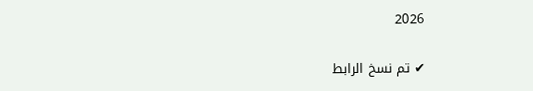2026

✔ تم نسخ الرابط